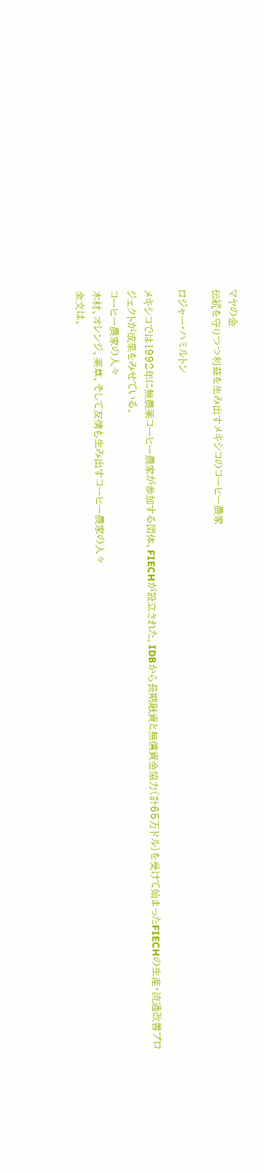マヤの金
伝統を守りつつ利益を生み出すメキシコのコーヒー農家

ロジャー・ハミルトン

メキシコでは1992年に無農薬コーヒー農家が参加する団体、FIECHが設立された。IDBから長期融資と無償資金協力(計65万ドル)を受けて始まったFIECHの生産・流通改善プロジェクトが成果をみせている。
コーヒー農家の人々
木材、オレンジ、薬草、そして友情も生み出すコーヒー農家の人々
全文は、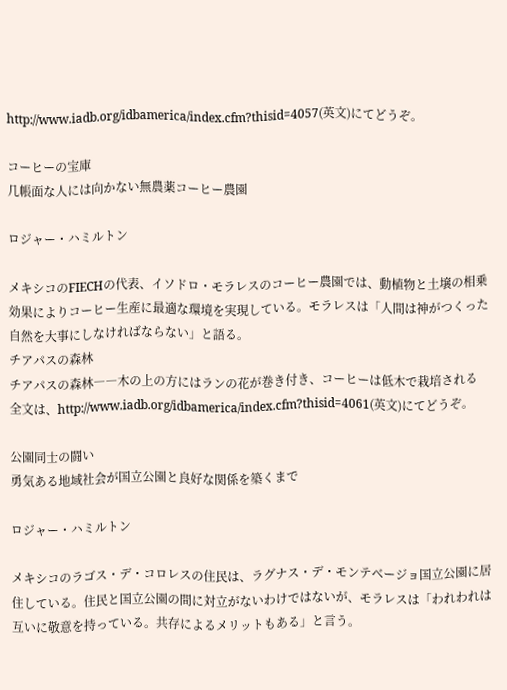http://www.iadb.org/idbamerica/index.cfm?thisid=4057(英文)にてどうぞ。

コーヒーの宝庫
几帳面な人には向かない無農薬コーヒー農園

ロジャー・ハミルトン

メキシコのFIECHの代表、イソドロ・モラレスのコーヒー農園では、動植物と土壌の相乗効果によりコーヒー生産に最適な環境を実現している。モラレスは「人間は神がつくった自然を大事にしなければならない」と語る。
チアパスの森林
チアパスの森林――木の上の方にはランの花が巻き付き、コーヒーは低木で栽培される
全文は、http://www.iadb.org/idbamerica/index.cfm?thisid=4061(英文)にてどうぞ。

公園同士の闘い
勇気ある地域社会が国立公園と良好な関係を築くまで

ロジャー・ハミルトン

メキシコのラゴス・デ・コロレスの住民は、ラグナス・デ・モンテベージョ国立公園に居住している。住民と国立公園の間に対立がないわけではないが、モラレスは「われわれは互いに敬意を持っている。共存によるメリットもある」と言う。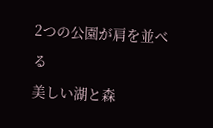2つの公園が肩を並べる
美しい湖と森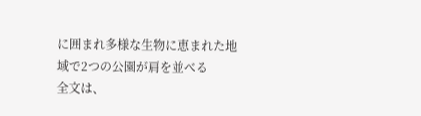に囲まれ多様な生物に恵まれた地域で2つの公園が肩を並べる
全文は、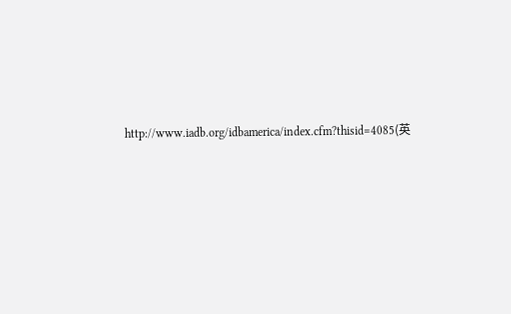http://www.iadb.org/idbamerica/index.cfm?thisid=4085(英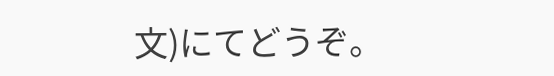文)にてどうぞ。